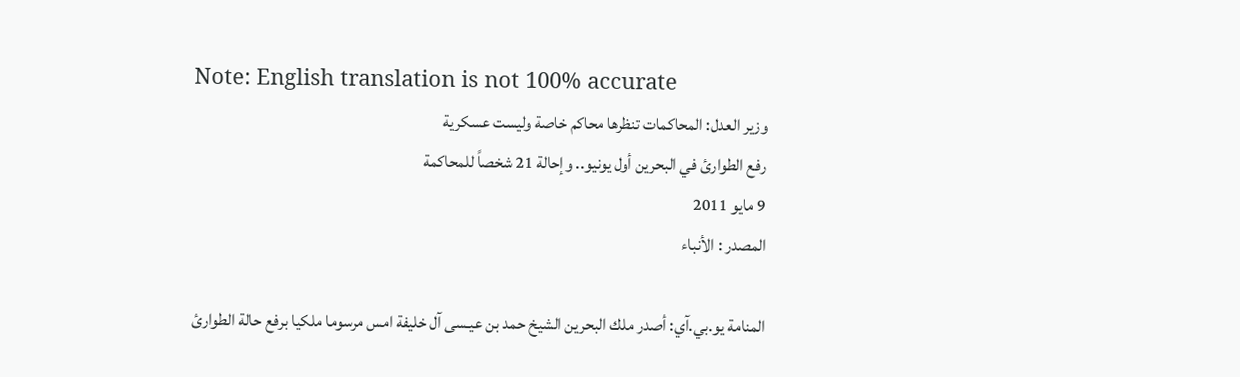Note: English translation is not 100% accurate
وزير العدل: المحاكمات تنظرها محاكم خاصة وليست عسكرية
رفع الطوارئ في البحرين أول يونيو.. وإحالة 21 شخصاً للمحاكمة
9 مايو 2011
المصدر : الأنباء

المنامة يو.بي.آي: أصدر ملك البحرين الشيخ حمد بن عيـسى آل خليفة امس مرسوما ملكيا برفع حالة الطوارئ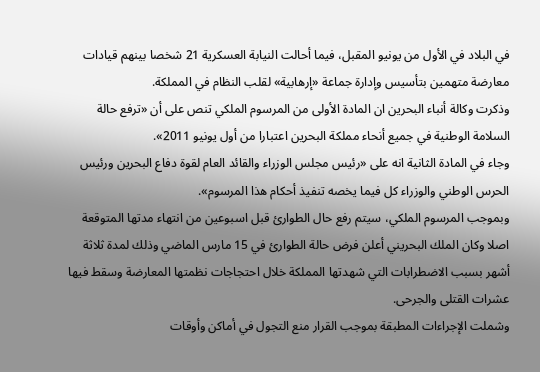في البلاد في الأول من يونيو المقبل، فيما أحالت النيابة العسكرية 21 شخصا بينهم قيادات معارضة متهمين بتأسيس وإدارة جماعة «إرهابية» لقلب النظام في المملكة.
وذكرت وكالة أنباء البحرين ان المادة الأولى من المرسوم الملكي تنص على أن «ترفع حالة السلامة الوطنية في جميع أنحاء مملكة البحرين اعتبارا من أول يونيو 2011».
وجاء في المادة الثانية انه على «رئيس مجلس الوزراء والقائد العام لقوة دفاع البحرين ورئيس الحرس الوطني والوزراء كل فيما يخصه تنفيذ أحكام هذا المرسوم».
وبموجب المرسوم الملكي، سيتم رفع حال الطوارئ قبل اسبوعين من انتهاء مدتها المتوقعة اصلا وكان الملك البحريني أعلن فرض حالة الطوارئ في 15 مارس الماضي وذلك لمدة ثلاثة أشهر بسبب الاضطرابات التي شهدتها المملكة خلال احتجاجات نظمتها المعارضة وسقط فيها عشرات القتلى والجرحى.
وشملت الإجراءات المطبقة بموجب القرار منع التجول في أماكن وأوقات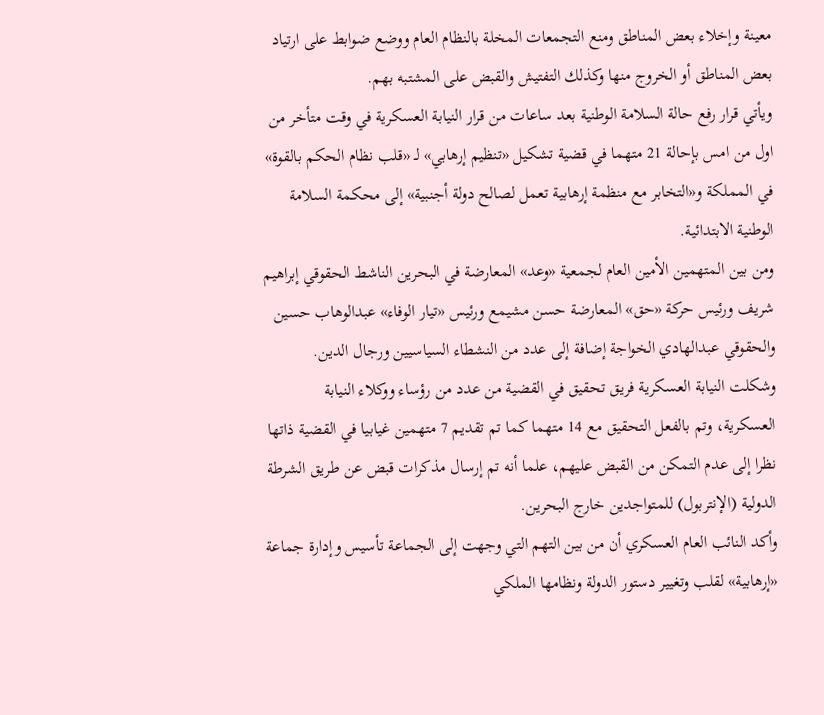معينة وإخلاء بعض المناطق ومنع التجمعات المخلة بالنظام العام ووضع ضوابط على ارتياد بعض المناطق أو الخروج منها وكذلك التفتيش والقبض على المشتبه بهم.
ويأتي قرار رفع حالة السلامة الوطنية بعد ساعات من قرار النيابة العسكرية في وقت متأخر من اول من امس بإحالة 21 متهما في قضية تشكيل «تنظيم إرهابي» لـ «قلب نظام الحكم بالقوة» في المملكة و«التخابر مع منظمة إرهابية تعمل لصالح دولة أجنبية» إلى محكمة السلامة الوطنية الابتدائية.
ومن بين المتهمين الأمين العام لجمعية «وعد» المعارضة في البحرين الناشط الحقوقي إبراهيم شريف ورئيس حركة «حق» المعارضة حسن مشيمع ورئيس «تيار الوفاء» عبدالوهاب حسين والحقوقي عبدالهادي الخواجة إضافة إلى عدد من النشطاء السياسيين ورجال الدين.
وشكلت النيابة العسكرية فريق تحقيق في القضية من عدد من رؤساء ووكلاء النيابة العسكرية، وتم بالفعل التحقيق مع 14 متهما كما تم تقديم 7 متهمين غيابيا في القضية ذاتها نظرا إلى عدم التمكن من القبض عليهم، علما أنه تم إرسال مذكرات قبض عن طريق الشرطة الدولية (الإنتربول) للمتواجدين خارج البحرين.
وأكد النائب العام العسكري أن من بين التهم التي وجهت إلى الجماعة تأسيس وإدارة جماعة «إرهابية» لقلب وتغيير دستور الدولة ونظامها الملكي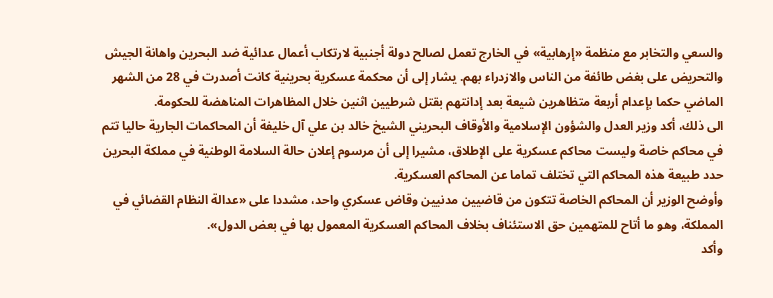والسعي والتخابر مع منظمة «إرهابية» في الخارج تعمل لصالح دولة أجنبية لارتكاب أعمال عدائية ضد البحرين واهانة الجيش والتحريض على بغض طائفة من الناس والازدراء بهم. يشار إلى أن محكمة عسكرية بحرينية كانت أصدرت في 28 من الشهر الماضي حكما بإعدام أربعة متظاهرين شيعة بعد إدانتهم بقتل شرطيين اثنين خلال المظاهرات المناهضة للحكومة.
الى ذلك، أكد وزير العدل والشؤون الإسلامية والأوقاف البحريني الشيخ خالد بن علي آل خليفة أن المحاكمات الجارية حاليا تتم في محاكم خاصة وليست محاكم عسكرية على الإطلاق، مشيرا إلى أن مرسوم إعلان حالة السلامة الوطنية في مملكة البحرين حدد طبيعة هذه المحاكم التي تختلف تماما عن المحاكم العسكرية.
وأوضح الوزير أن المحاكم الخاصة تتكون من قاضيين مدنيين وقاض عسكري واحد، مشددا على «عدالة النظام القضائي في المملكة، وهو ما أتاح للمتهمين حق الاستئناف بخلاف المحاكم العسكرية المعمول بها في بعض الدول».
وأكد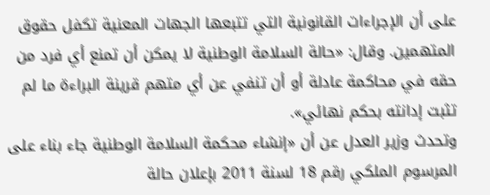على أن الإجراءات القانونية التي تتبعها الجهات المعنية تكفل حقوق المتهمين. وقال: «حالة السلامة الوطنية لا يمكن أن تمنع أي فرد من حقه في محاكمة عادلة أو أن تنفي عن أي متهم قرينة البراءة ما لم تثبت إدانته بحكم نهائي».
وتحدث وزير العدل عن أن «إنشاء محكمة السلامة الوطنية جاء بناء على المرسوم الملكي رقم 18 لسنة 2011 بإعلان حالة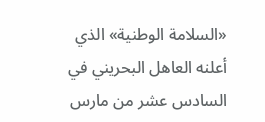«السلامة الوطنية» الذي أعلنه العاهل البحريني في السادس عشر من مارس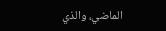الماضي، والذي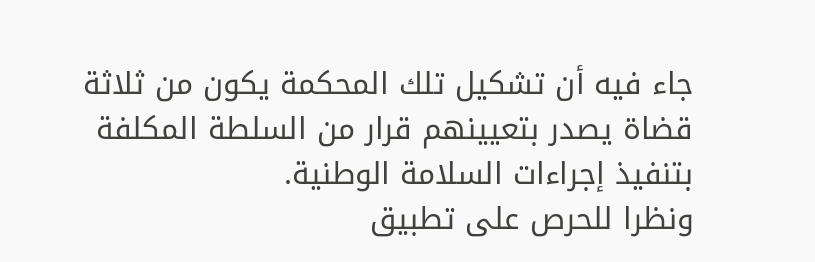جاء فيه أن تشكيل تلك المحكمة يكون من ثلاثة قضاة يصدر بتعيينهم قرار من السلطة المكلفة بتنفيذ إجراءات السلامة الوطنية.
ونظرا للحرص على تطبيق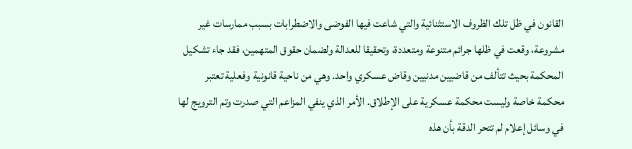القانون في ظل تلك الظروف الاستثنائية والتي شاعت فيها الفوضى والاضطرابات بسبب ممارسات غير مشروعة، وقعت في ظلها جرائم متنوعة ومتعددة، وتحقيقا للعدالة ولضمان حقوق المتهمين، فقد جاء تشكيل المحكمة بحيث تتألف من قاضيين مدنيين وقاض عسكري واحد. وهي من ناحية قانونية وفعلية تعتبر محكمة خاصة وليست محكمة عسكرية على الإطلاق. الأمر الذي ينفي المزاعم التي صدرت وتم الترويج لها في وسائل إعلام لم تتحر الدقة بأن هذه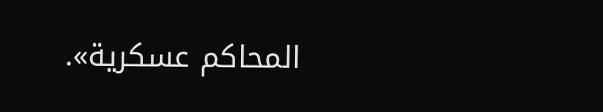المحاكم عسكرية».